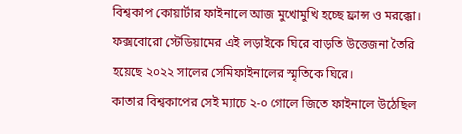বিশ্বকাপ কোয়ার্টার ফাইনালে আজ মুখোমুখি হচ্ছে ফ্রান্স ও মরক্কো। ফক্সবোরো স্টেডিয়ামের এই লড়াইকে ঘিরে বাড়তি উত্তেজনা তৈরি হয়েছে ২০২২ সালের সেমিফাইনালের স্মৃতিকে ঘিরে।
কাতার বিশ্বকাপের সেই ম্যাচে ২-০ গোলে জিতে ফাইনালে উঠেছিল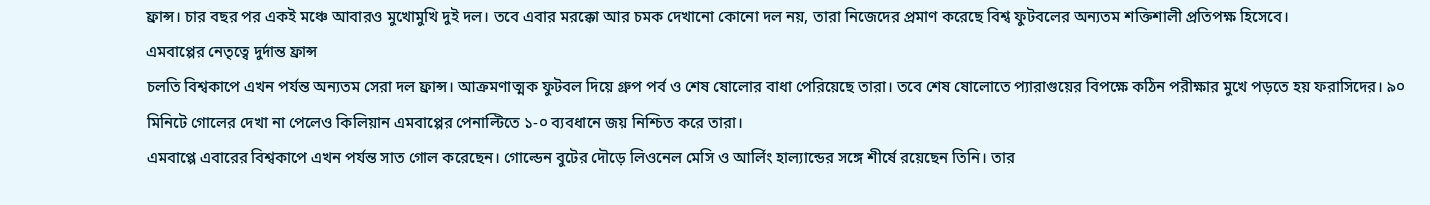ফ্রান্স। চার বছর পর একই মঞ্চে আবারও মুখোমুখি দুই দল। তবে এবার মরক্কো আর চমক দেখানো কোনো দল নয়, তারা নিজেদের প্রমাণ করেছে বিশ্ব ফুটবলের অন্যতম শক্তিশালী প্রতিপক্ষ হিসেবে।
এমবাপ্পের নেতৃত্বে দুর্দান্ত ফ্রান্স
চলতি বিশ্বকাপে এখন পর্যন্ত অন্যতম সেরা দল ফ্রান্স। আক্রমণাত্মক ফুটবল দিয়ে গ্রুপ পর্ব ও শেষ ষোলোর বাধা পেরিয়েছে তারা। তবে শেষ ষোলোতে প্যারাগুয়ের বিপক্ষে কঠিন পরীক্ষার মুখে পড়তে হয় ফরাসিদের। ৯০ মিনিটে গোলের দেখা না পেলেও কিলিয়ান এমবাপ্পের পেনাল্টিতে ১-০ ব্যবধানে জয় নিশ্চিত করে তারা।
এমবাপ্পে এবারের বিশ্বকাপে এখন পর্যন্ত সাত গোল করেছেন। গোল্ডেন বুটের দৌড়ে লিওনেল মেসি ও আর্লিং হাল্যান্ডের সঙ্গে শীর্ষে রয়েছেন তিনি। তার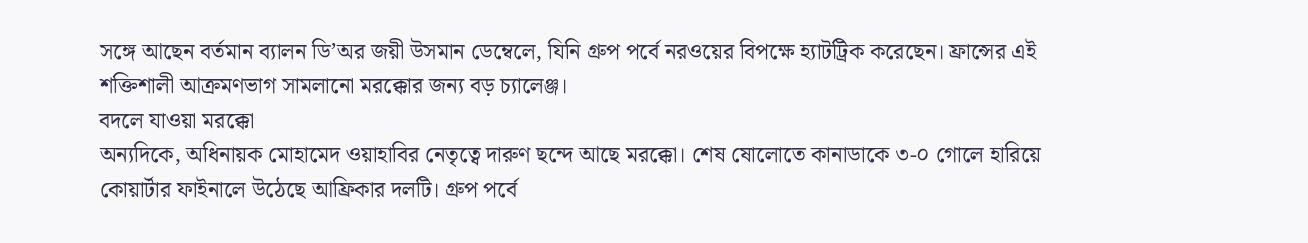সঙ্গে আছেন বর্তমান ব্যালন ডি’অর জয়ী উসমান ডেম্বেলে, যিনি গ্রুপ পর্বে নরওয়ের বিপক্ষে হ্যাটট্রিক করেছেন। ফ্রান্সের এই শক্তিশালী আক্রমণভাগ সামলানো মরক্কোর জন্য বড় চ্যালেঞ্জ।
বদলে যাওয়া মরক্কো
অন্যদিকে, অধিনায়ক মোহামেদ ওয়াহাবির নেতৃত্বে দারুণ ছন্দে আছে মরক্কো। শেষ ষোলোতে কানাডাকে ৩-০ গোলে হারিয়ে কোয়ার্টার ফাইনালে উঠেছে আফ্রিকার দলটি। গ্রুপ পর্বে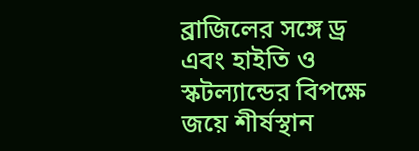ব্রাজিলের সঙ্গে ড্র এবং হাইতি ও স্কটল্যান্ডের বিপক্ষে জয়ে শীর্ষস্থান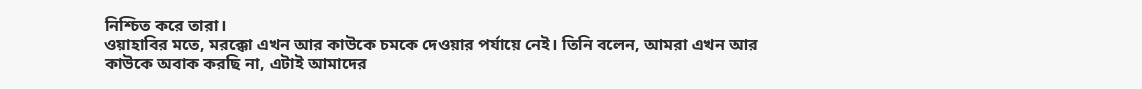নিশ্চিত করে তারা।
ওয়াহাবির মতে, মরক্কো এখন আর কাউকে চমকে দেওয়ার পর্যায়ে নেই। তিনি বলেন, আমরা এখন আর কাউকে অবাক করছি না, এটাই আমাদের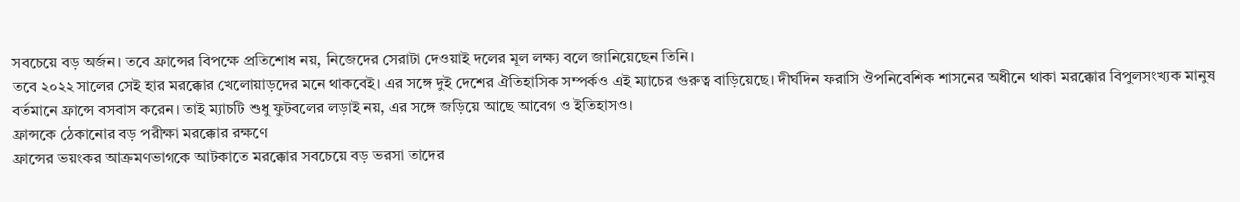সবচেয়ে বড় অর্জন। তবে ফ্রান্সের বিপক্ষে প্রতিশোধ নয়, নিজেদের সেরাটা দেওয়াই দলের মূল লক্ষ্য বলে জানিয়েছেন তিনি।
তবে ২০২২ সালের সেই হার মরক্কোর খেলোয়াড়দের মনে থাকবেই। এর সঙ্গে দুই দেশের ঐতিহাসিক সম্পর্কও এই ম্যাচের গুরুত্ব বাড়িয়েছে। দীর্ঘদিন ফরাসি ঔপনিবেশিক শাসনের অধীনে থাকা মরক্কোর বিপুলসংখ্যক মানুষ বর্তমানে ফ্রান্সে বসবাস করেন। তাই ম্যাচটি শুধু ফুটবলের লড়াই নয়, এর সঙ্গে জড়িয়ে আছে আবেগ ও ইতিহাসও।
ফ্রান্সকে ঠেকানোর বড় পরীক্ষা মরক্কোর রক্ষণে
ফ্রান্সের ভয়ংকর আক্রমণভাগকে আটকাতে মরক্কোর সবচেয়ে বড় ভরসা তাদের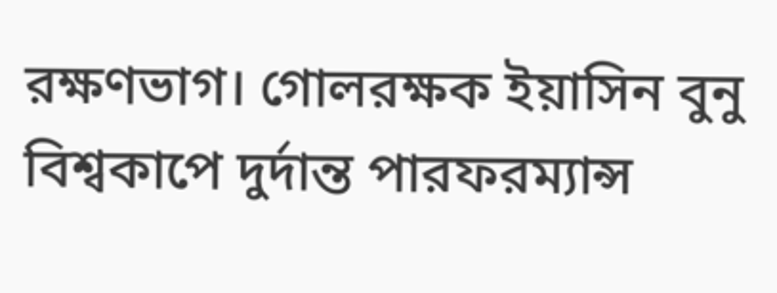রক্ষণভাগ। গোলরক্ষক ইয়াসিন বুনু বিশ্বকাপে দুর্দান্ত পারফরম্যান্স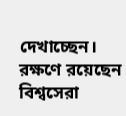দেখাচ্ছেন। রক্ষণে রয়েছেন বিশ্বসেরা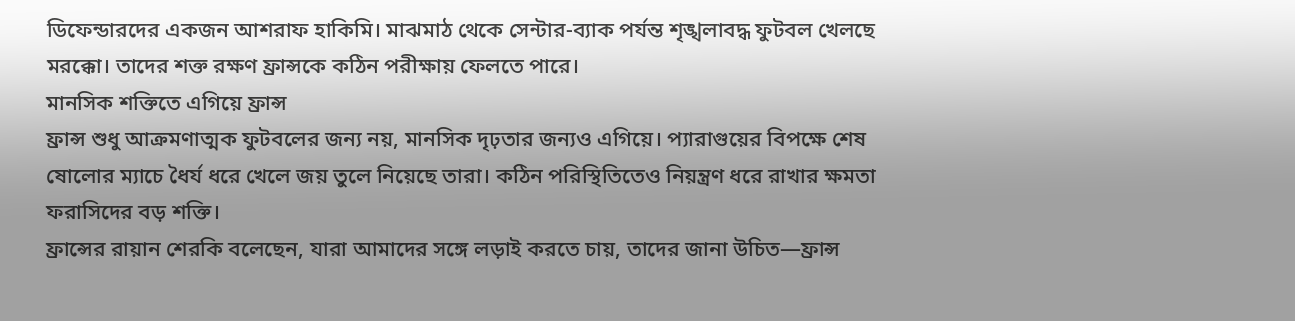ডিফেন্ডারদের একজন আশরাফ হাকিমি। মাঝমাঠ থেকে সেন্টার-ব্যাক পর্যন্ত শৃঙ্খলাবদ্ধ ফুটবল খেলছে মরক্কো। তাদের শক্ত রক্ষণ ফ্রান্সকে কঠিন পরীক্ষায় ফেলতে পারে।
মানসিক শক্তিতে এগিয়ে ফ্রান্স
ফ্রান্স শুধু আক্রমণাত্মক ফুটবলের জন্য নয়, মানসিক দৃঢ়তার জন্যও এগিয়ে। প্যারাগুয়ের বিপক্ষে শেষ ষোলোর ম্যাচে ধৈর্য ধরে খেলে জয় তুলে নিয়েছে তারা। কঠিন পরিস্থিতিতেও নিয়ন্ত্রণ ধরে রাখার ক্ষমতা ফরাসিদের বড় শক্তি।
ফ্রান্সের রায়ান শেরকি বলেছেন, যারা আমাদের সঙ্গে লড়াই করতে চায়, তাদের জানা উচিত—ফ্রান্স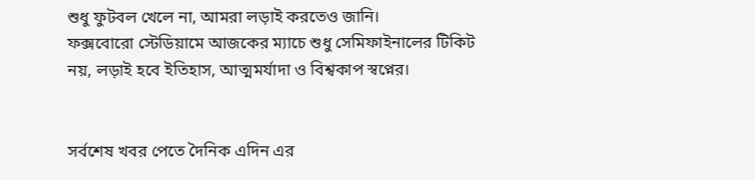শুধু ফুটবল খেলে না, আমরা লড়াই করতেও জানি।
ফক্সবোরো স্টেডিয়ামে আজকের ম্যাচে শুধু সেমিফাইনালের টিকিট নয়, লড়াই হবে ইতিহাস, আত্মমর্যাদা ও বিশ্বকাপ স্বপ্নের।


সর্বশেষ খবর পেতে দৈনিক এদিন এর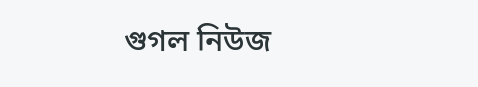গুগল নিউজ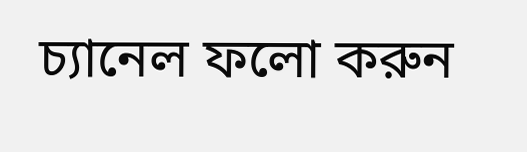চ্যানেল ফলো করুন